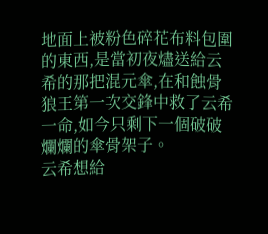地面上被粉色碎花布料包圍的東西,是當初夜燼送給云希的那把混元傘,在和蝕骨狼王第一次交鋒中救了云希一命,如今只剩下一個破破爛爛的傘骨架子。
云希想給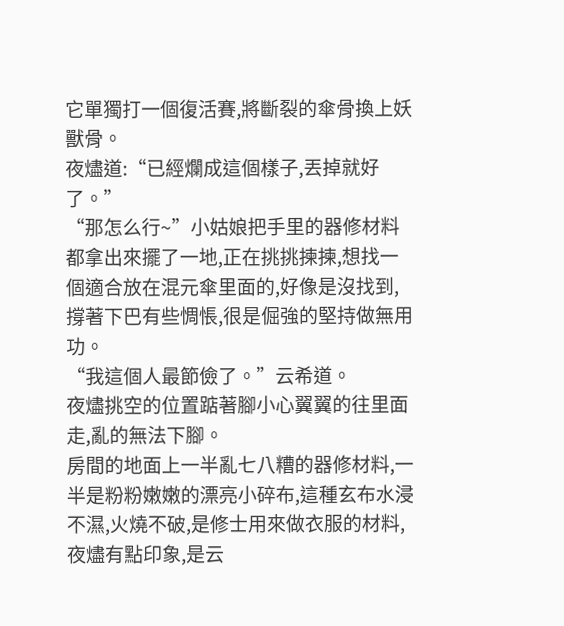它單獨打一個復活賽,將斷裂的傘骨換上妖獸骨。
夜燼道:“已經爛成這個樣子,丟掉就好了。”
“那怎么行~”小姑娘把手里的器修材料都拿出來擺了一地,正在挑挑揀揀,想找一個適合放在混元傘里面的,好像是沒找到,撐著下巴有些惆悵,很是倔強的堅持做無用功。
“我這個人最節儉了。”云希道。
夜燼挑空的位置踮著腳小心翼翼的往里面走,亂的無法下腳。
房間的地面上一半亂七八糟的器修材料,一半是粉粉嫩嫩的漂亮小碎布,這種玄布水浸不濕,火燒不破,是修士用來做衣服的材料,夜燼有點印象,是云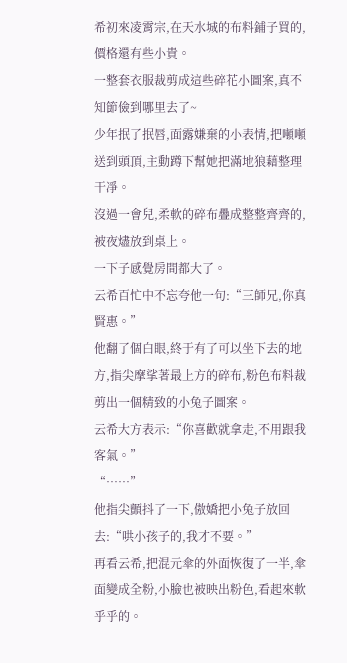希初來凌霄宗,在天水城的布料鋪子買的,價格還有些小貴。
一整套衣服裁剪成這些碎花小圖案,真不知節儉到哪里去了~
少年抿了抿唇,面露嫌棄的小表情,把噸噸送到頭頂,主動蹲下幫她把滿地狼藉整理干凈。
沒過一會兒,柔軟的碎布疊成整整齊齊的,被夜燼放到桌上。
一下子感覺房間都大了。
云希百忙中不忘夸他一句:“三師兄,你真賢惠。”
他翻了個白眼,終于有了可以坐下去的地方,指尖摩挲著最上方的碎布,粉色布料裁剪出一個精致的小兔子圖案。
云希大方表示:“你喜歡就拿走,不用跟我客氣。”
“……”
他指尖顫抖了一下,傲嬌把小兔子放回去:“哄小孩子的,我才不要。”
再看云希,把混元傘的外面恢復了一半,傘面變成全粉,小臉也被映出粉色,看起來軟乎乎的。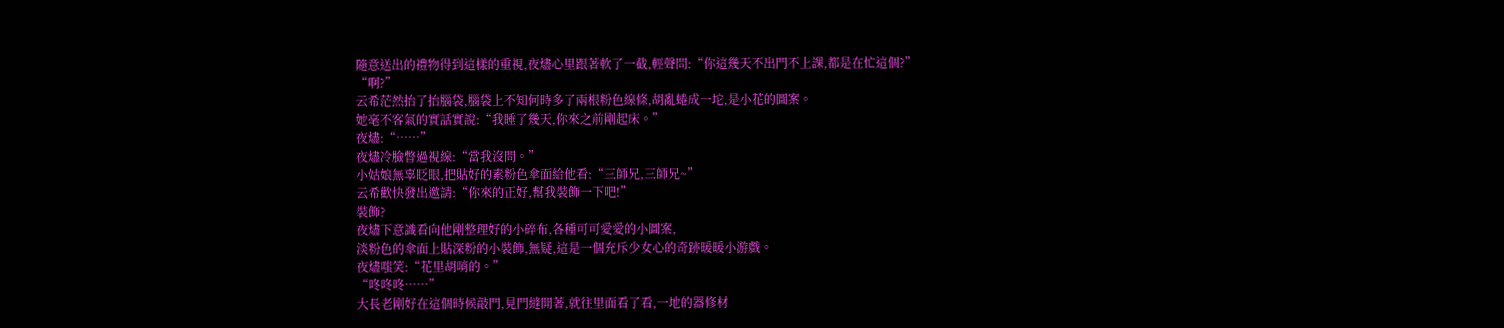隨意送出的禮物得到這樣的重視,夜燼心里跟著軟了一截,輕聲問:“你這幾天不出門不上課,都是在忙這個?”
“啊?”
云希茫然抬了抬腦袋,腦袋上不知何時多了兩根粉色線條,胡亂蜷成一坨,是小花的圖案。
她毫不客氣的實話實說:“我睡了幾天,你來之前剛起床。”
夜燼:“……”
夜燼冷臉瞥過視線:“當我沒問。”
小姑娘無辜眨眼,把貼好的素粉色傘面給他看:“三師兄,三師兄~”
云希歡快發出邀請:“你來的正好,幫我裝飾一下吧!”
裝飾?
夜燼下意識看向他剛整理好的小碎布,各種可可愛愛的小圖案,
淡粉色的傘面上貼深粉的小裝飾,無疑,這是一個充斥少女心的奇跡暖暖小游戲。
夜燼嗤笑:“花里胡哨的。”
“咚咚咚……”
大長老剛好在這個時候敲門,見門縫開著,就往里面看了看,一地的器修材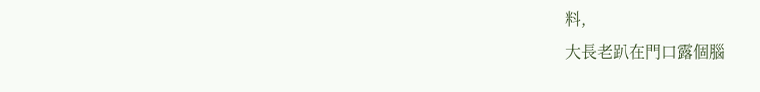料,
大長老趴在門口露個腦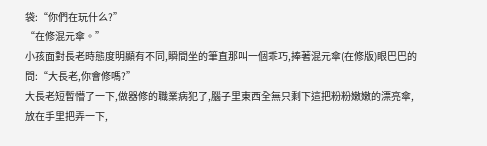袋:“你們在玩什么?”
“在修混元傘。”
小孩面對長老時態度明顯有不同,瞬間坐的筆直那叫一個乖巧,捧著混元傘(在修版)眼巴巴的問:“大長老,你會修嗎?”
大長老短暫懵了一下,做器修的職業病犯了,腦子里東西全無只剩下這把粉粉嫩嫩的漂亮傘,放在手里把弄一下,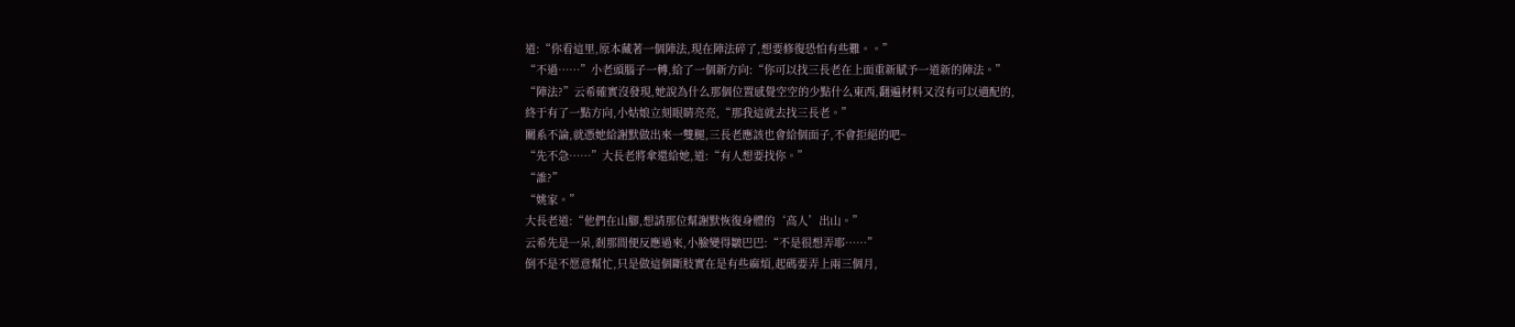道:“你看這里,原本藏著一個陣法,現在陣法碎了,想要修復恐怕有些難。。”
“不過……”小老頭腦子一轉,給了一個新方向:“你可以找三長老在上面重新賦予一道新的陣法。”
“陣法?”云希確實沒發現,她說為什么那個位置感覺空空的少點什么東西,翻遍材料又沒有可以適配的,
終于有了一點方向,小姑娘立刻眼睛亮亮,“那我這就去找三長老。”
關系不論,就憑她給謝默做出來一雙腿,三長老應該也會給個面子,不會拒絕的吧~
“先不急……”大長老將傘還給她,道:“有人想要找你。”
“誰?”
“姚家。”
大長老道:“他們在山腳,想請那位幫謝默恢復身體的‘高人’出山。”
云希先是一呆,剎那間便反應過來,小臉變得皺巴巴:“不是很想弄耶……”
倒不是不愿意幫忙,只是做這個斷肢實在是有些麻煩,起碼要弄上兩三個月,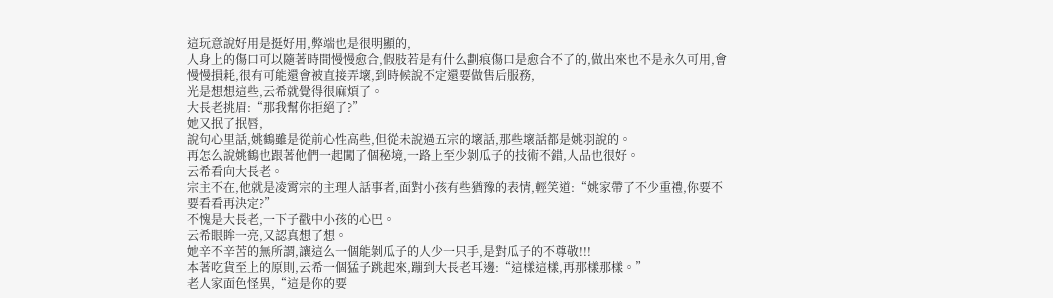這玩意說好用是挺好用,弊端也是很明顯的,
人身上的傷口可以隨著時間慢慢愈合,假肢若是有什么劃痕傷口是愈合不了的,做出來也不是永久可用,會慢慢損耗,很有可能還會被直接弄壞,到時候說不定還要做售后服務,
光是想想這些,云希就覺得很麻煩了。
大長老挑眉:“那我幫你拒絕了?”
她又抿了抿唇,
說句心里話,姚鶴雖是從前心性高些,但從未說過五宗的壞話,那些壞話都是姚羽說的。
再怎么說姚鶴也跟著他們一起闖了個秘境,一路上至少剝瓜子的技術不錯,人品也很好。
云希看向大長老。
宗主不在,他就是凌霄宗的主理人話事者,面對小孩有些猶豫的表情,輕笑道:“姚家帶了不少重禮,你要不要看看再決定?”
不愧是大長老,一下子戳中小孩的心巴。
云希眼眸一亮,又認真想了想。
她辛不辛苦的無所謂,讓這么一個能剝瓜子的人少一只手,是對瓜子的不尊敬!!!
本著吃貨至上的原則,云希一個猛子跳起來,蹦到大長老耳邊:“這樣這樣,再那樣那樣。”
老人家面色怪異,“這是你的要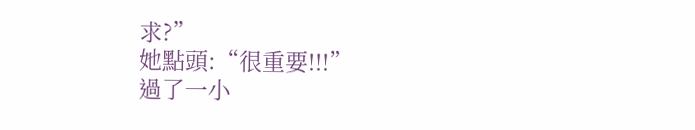求?”
她點頭:“很重要!!!”
過了一小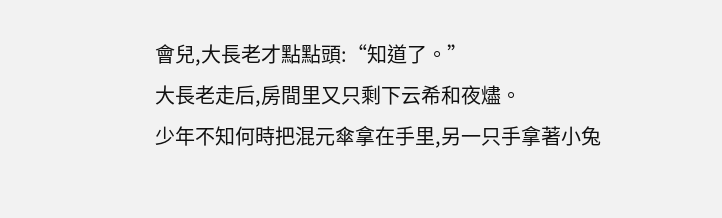會兒,大長老才點點頭:“知道了。”
大長老走后,房間里又只剩下云希和夜燼。
少年不知何時把混元傘拿在手里,另一只手拿著小兔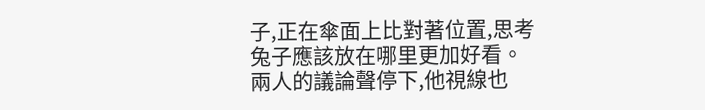子,正在傘面上比對著位置,思考兔子應該放在哪里更加好看。
兩人的議論聲停下,他視線也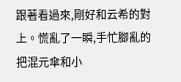跟著看過來,剛好和云希的對上。慌亂了一瞬,手忙腳亂的把混元傘和小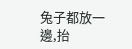兔子都放一邊,抬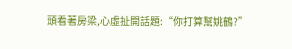頭看著房梁,心虛扯開話題:“你打算幫姚鶴?”